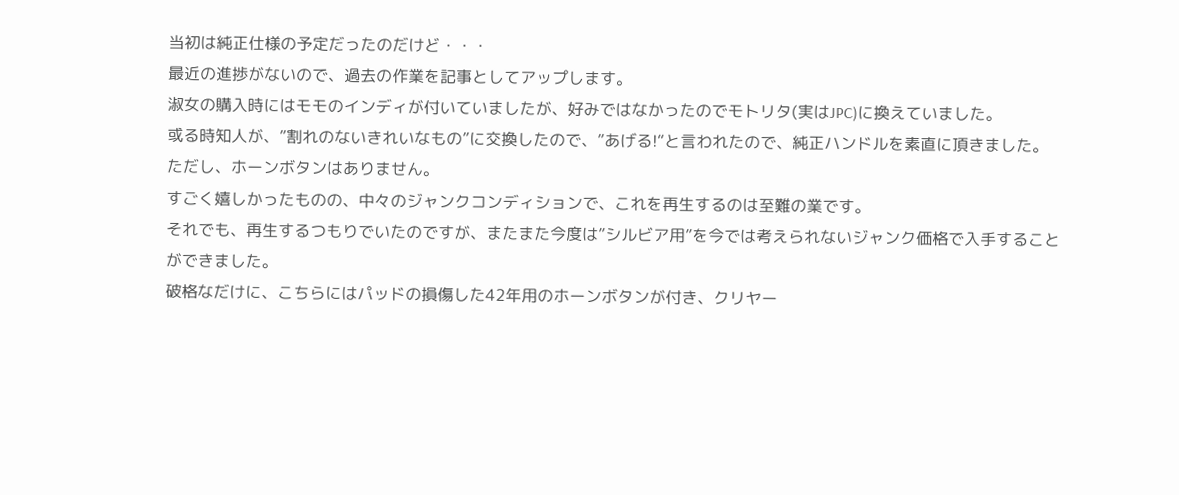当初は純正仕様の予定だったのだけど・・・
最近の進捗がないので、過去の作業を記事としてアップします。
淑女の購入時にはモモのインディが付いていましたが、好みではなかったのでモトリタ(実はJPC)に換えていました。
或る時知人が、”割れのないきれいなもの”に交換したので、”あげる!“と言われたので、純正ハンドルを素直に頂きました。
ただし、ホーンボタンはありません。
すごく嬉しかったものの、中々のジャンクコンディションで、これを再生するのは至難の業です。
それでも、再生するつもりでいたのですが、またまた今度は”シルビア用”を今では考えられないジャンク価格で入手することができました。
破格なだけに、こちらにはパッドの損傷した42年用のホーンボタンが付き、クリヤー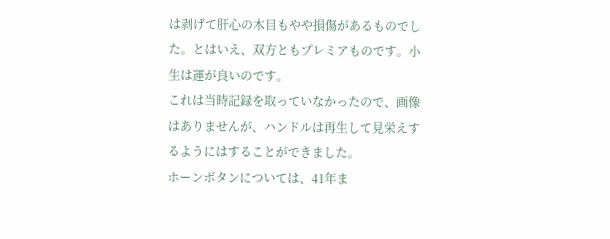は剥げて肝心の木目もやや損傷があるものでした。とはいえ、双方ともプレミアものです。小生は運が良いのです。
これは当時記録を取っていなかったので、画像はありませんが、ハンドルは再生して見栄えするようにはすることができました。
ホーンボタンについては、41年ま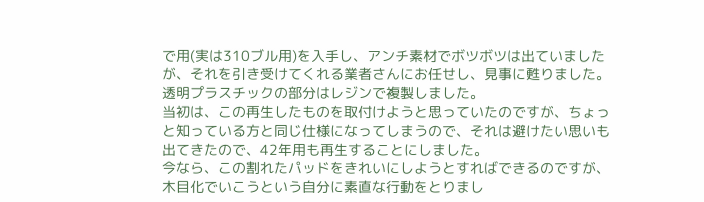で用(実は310ブル用)を入手し、アンチ素材でボツボツは出ていましたが、それを引き受けてくれる業者さんにお任せし、見事に甦りました。透明プラスチックの部分はレジンで複製しました。
当初は、この再生したものを取付けようと思っていたのですが、ちょっと知っている方と同じ仕様になってしまうので、それは避けたい思いも出てきたので、42年用も再生することにしました。
今なら、この割れたパッドをきれいにしようとすればできるのですが、木目化でいこうという自分に素直な行動をとりまし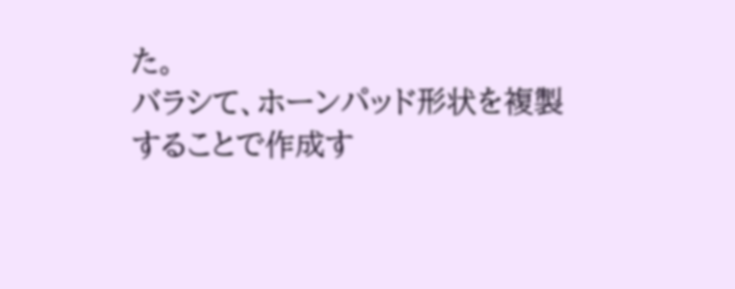た。
バラシて、ホーンパッド形状を複製することで作成す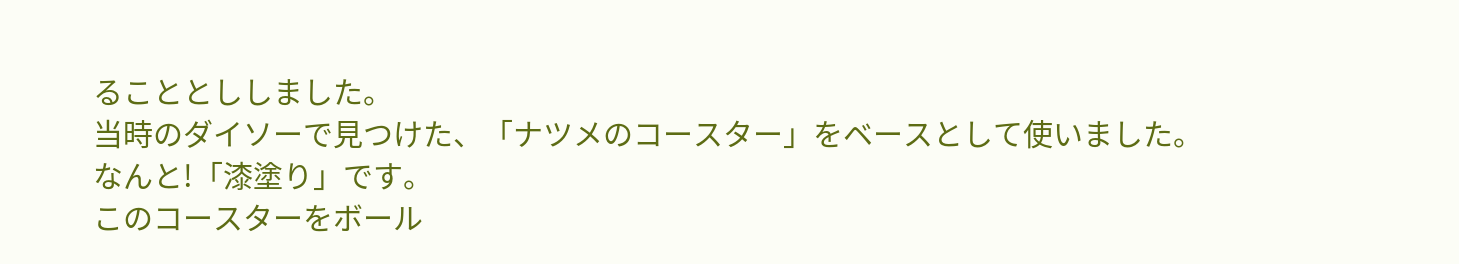ることとししました。
当時のダイソーで見つけた、「ナツメのコースター」をベースとして使いました。
なんと!「漆塗り」です。
このコースターをボール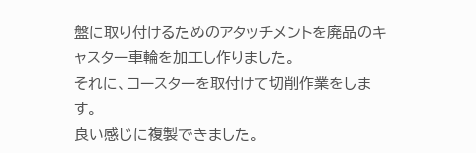盤に取り付けるためのアタッチメントを廃品のキャスター車輪を加工し作りました。
それに、コースターを取付けて切削作業をします。
良い感じに複製できました。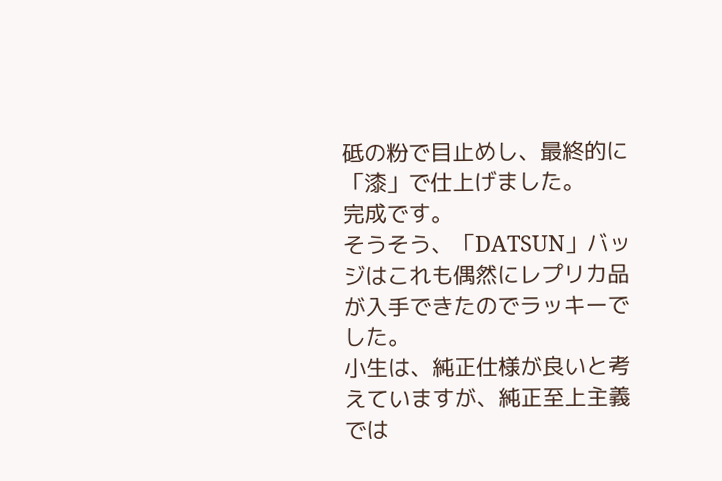砥の粉で目止めし、最終的に「漆」で仕上げました。
完成です。
そうそう、「DATSUN」バッジはこれも偶然にレプリカ品が入手できたのでラッキーでした。
小生は、純正仕様が良いと考えていますが、純正至上主義では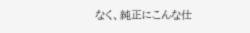なく、純正にこんな仕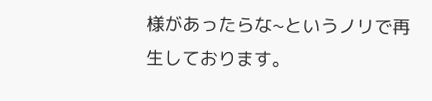様があったらな~というノリで再生しております。